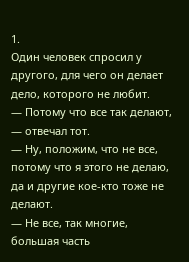1.
Один человек спросил у другого, для чего он делает дело, которого не любит.
— Потому что все так делают, — отвечал тот.
— Ну, положим, что не все, потому что я этого не делаю, да и другие кое-кто тоже не делают.
— Не все, так многие, большая часть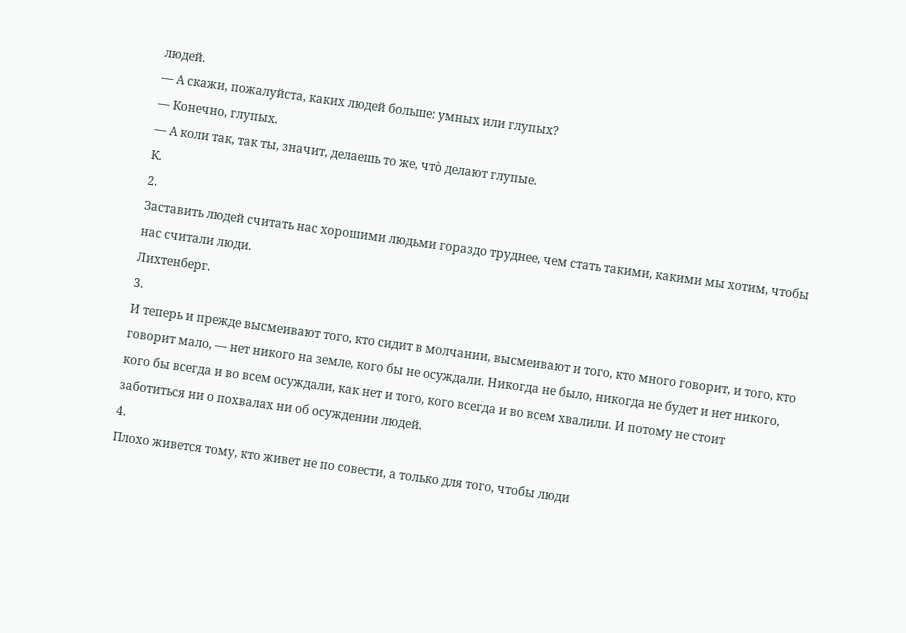людей.
— А скажи, пожалуйста, каких людей больше: умных или глупых?
— Конечно, глупых.
— А коли так, так ты, значит, делаешь то же, чтò делают глупые.
К.
2.
Заставить людей считать нас хорошими людьми гораздо труднее, чем стать такими, какими мы хотим, чтобы нас считали люди.
Лихтенберг.
3.
И теперь и прежде высмеивают того, кто сидит в молчании, высмеивают и того, кто много говорит, и того, кто говорит мало, — нет никого на земле, кого бы не осуждали. Никогда не было, никогда не будет и нет никого, кого бы всегда и во всем осуждали, как нет и того, кого всегда и во всем хвалили. И потому не стоит заботиться ни о похвалах ни об осуждении людей.
4.
Плохо живется тому, кто живет не по совести, а только для того, чтобы люди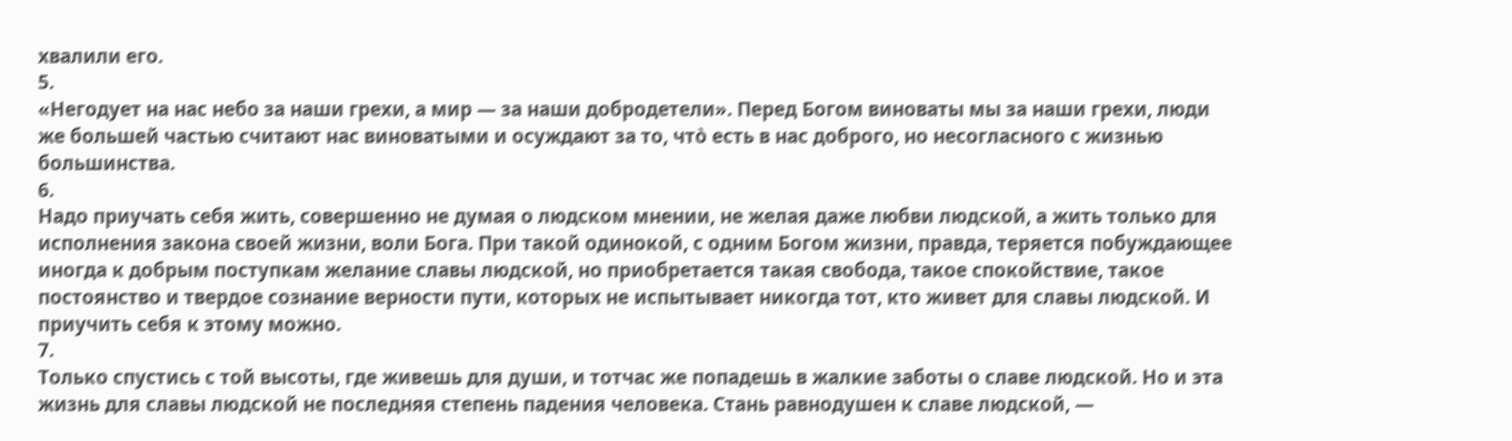хвалили его.
5.
«Негодует на нас небо за наши грехи, а мир — за наши добродетели». Перед Богом виноваты мы за наши грехи, люди же большей частью считают нас виноватыми и осуждают за то, чтò есть в нас доброго, но несогласного с жизнью большинства.
6.
Надо приучать себя жить, совершенно не думая о людском мнении, не желая даже любви людской, а жить только для исполнения закона своей жизни, воли Бога. При такой одинокой, с одним Богом жизни, правда, теряется побуждающее иногда к добрым поступкам желание славы людской, но приобретается такая свобода, такое спокойствие, такое постоянство и твердое сознание верности пути, которых не испытывает никогда тот, кто живет для славы людской. И приучить себя к этому можно.
7.
Только спустись с той высоты, где живешь для души, и тотчас же попадешь в жалкие заботы о славе людской. Но и эта жизнь для славы людской не последняя степень падения человека. Стань равнодушен к славе людской, —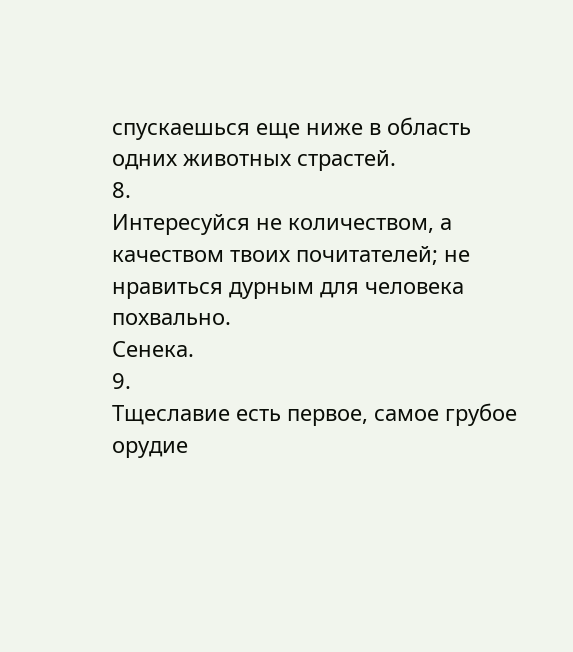спускаешься еще ниже в область одних животных страстей.
8.
Интересуйся не количеством, а качеством твоих почитателей; не нравиться дурным для человека похвально.
Сенека.
9.
Тщеславие есть первое, самое грубое орудие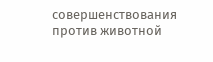совершенствования против животной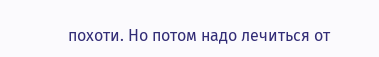похоти. Но потом надо лечиться от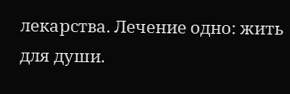лекарства. Лечение одно: жить для души.